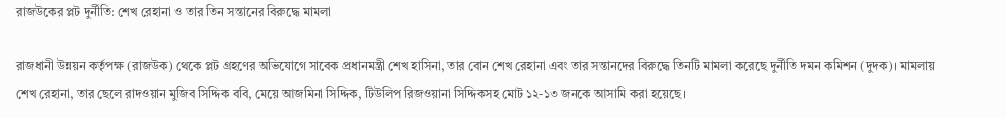রাজউকের প্লট দুর্নীতি: শেখ রেহানা ও তার তিন সন্তানের বিরুদ্ধে মামলা

রাজধানী উন্নয়ন কর্তৃপক্ষ (রাজউক) থেকে প্লট গ্রহণের অভিযোগে সাবেক প্রধানমন্ত্রী শেখ হাসিনা, তার বোন শেখ রেহানা এবং তার সন্তানদের বিরুদ্ধে তিনটি মামলা করেছে দুর্নীতি দমন কমিশন (দুদক)। মামলায় শেখ রেহানা, তার ছেলে রাদওয়ান মুজিব সিদ্দিক ববি, মেয়ে আজমিনা সিদ্দিক, টিউলিপ রিজওয়ানা সিদ্দিকসহ মোট ১২-১৩ জনকে আসামি করা হয়েছে।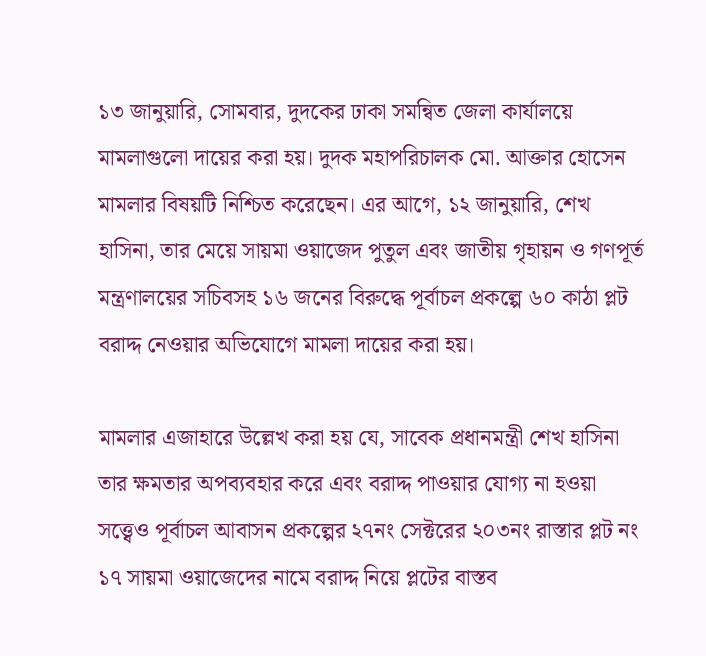১৩ জানুয়ারি, সোমবার, দুদকের ঢাকা সমন্বিত জেলা কার্যালয়ে মামলাগুলো দায়ের করা হয়। দুদক মহাপরিচালক মো. আক্তার হোসেন মামলার বিষয়টি নিশ্চিত করেছেন। এর আগে, ১২ জানুয়ারি, শেখ হাসিনা, তার মেয়ে সায়মা ওয়াজেদ পুতুল এবং জাতীয় গৃহায়ন ও গণপূর্ত মন্ত্রণালয়ের সচিবসহ ১৬ জনের বিরুদ্ধে পূর্বাচল প্রকল্পে ৬০ কাঠা প্লট বরাদ্দ নেওয়ার অভিযোগে মামলা দায়ের করা হয়।

মামলার এজাহারে উল্লেখ করা হয় যে, সাবেক প্রধানমন্ত্রী শেখ হাসিনা তার ক্ষমতার অপব্যবহার করে এবং বরাদ্দ পাওয়ার যোগ্য না হওয়া সত্ত্বেও পূর্বাচল আবাসন প্রকল্পের ২৭নং সেক্টরের ২০৩নং রাস্তার প্লট নং ১৭ সায়মা ওয়াজেদের নামে বরাদ্দ নিয়ে প্লটের বাস্তব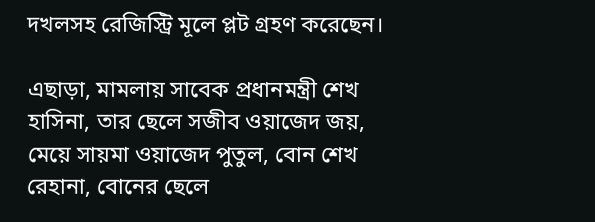দখলসহ রেজিস্ট্রি মূলে প্লট গ্রহণ করেছেন।

এছাড়া, মামলায় সাবেক প্রধানমন্ত্রী শেখ হাসিনা, তার ছেলে সজীব ওয়াজেদ জয়, মেয়ে সায়মা ওয়াজেদ পুতুল, বোন শেখ রেহানা, বোনের ছেলে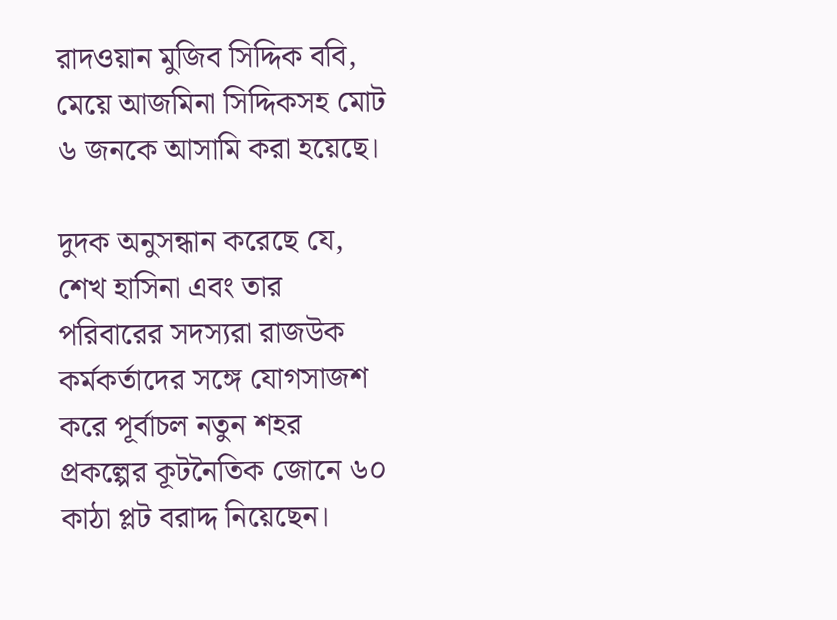রাদওয়ান মুজিব সিদ্দিক ববি, মেয়ে আজমিনা সিদ্দিকসহ মোট ৬ জনকে আসামি করা হয়েছে।

দুদক অনুসন্ধান করেছে যে, শেখ হাসিনা এবং তার পরিবারের সদস্যরা রাজউক কর্মকর্তাদের সঙ্গে যোগসাজশ করে পূর্বাচল নতুন শহর প্রকল্পের কূটনৈতিক জোনে ৬০ কাঠা প্লট বরাদ্দ নিয়েছেন।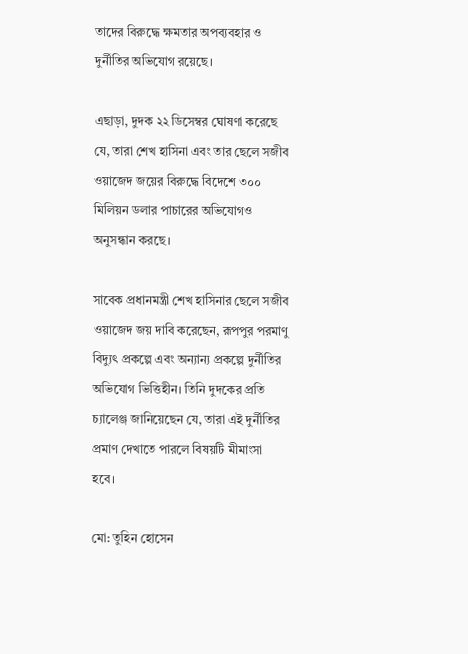তাদের বিরুদ্ধে ক্ষমতার অপব্যবহার ও দুর্নীতির অভিযোগ রয়েছে।

এছাড়া, দুদক ২২ ডিসেম্বর ঘোষণা করেছে যে, তারা শেখ হাসিনা এবং তার ছেলে সজীব ওয়াজেদ জয়ের বিরুদ্ধে বিদেশে ৩০০ মিলিয়ন ডলার পাচারের অভিযোগও অনুসন্ধান করছে।

সাবেক প্রধানমন্ত্রী শেখ হাসিনার ছেলে সজীব ওয়াজেদ জয় দাবি করেছেন, রূপপুর পরমাণু বিদ্যুৎ প্রকল্পে এবং অন্যান্য প্রকল্পে দুর্নীতির অভিযোগ ভিত্তিহীন। তিনি দুদকের প্রতি চ্যালেঞ্জ জানিয়েছেন যে, তারা এই দুর্নীতির প্রমাণ দেখাতে পারলে বিষয়টি মীমাংসা হবে।

মো: তুহিন হোসেন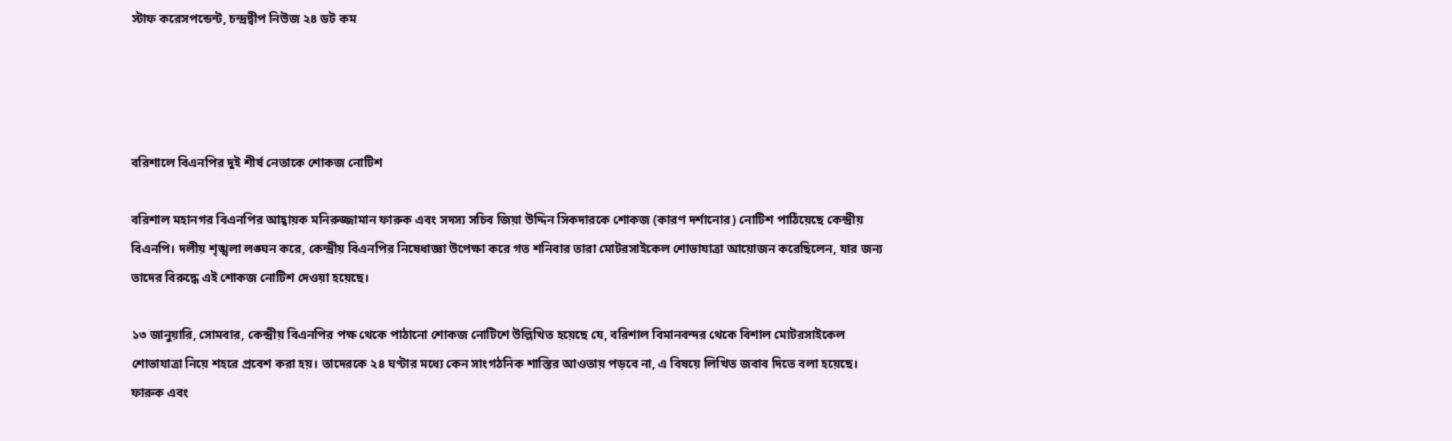স্টাফ করেসপন্ডেন্ট, চন্দ্রদ্বীপ নিউজ ২৪ ডট কম




বরিশালে বিএনপির দুই শীর্ষ নেতাকে শোকজ নোটিশ

বরিশাল মহানগর বিএনপির আহ্বায়ক মনিরুজ্জামান ফারুক এবং সদস্য সচিব জিয়া উদ্দিন সিকদারকে শোকজ (কারণ দর্শানোর) নোটিশ পাঠিয়েছে কেন্দ্রীয় বিএনপি। দলীয় শৃঙ্খলা লঙ্ঘন করে, কেন্দ্রীয় বিএনপির নিষেধাজ্ঞা উপেক্ষা করে গত শনিবার তারা মোটরসাইকেল শোভাযাত্রা আয়োজন করেছিলেন, যার জন্য তাদের বিরুদ্ধে এই শোকজ নোটিশ দেওয়া হয়েছে।

১৩ জানুয়ারি, সোমবার, কেন্দ্রীয় বিএনপির পক্ষ থেকে পাঠানো শোকজ নোটিশে উল্লিখিত হয়েছে যে, বরিশাল বিমানবন্দর থেকে বিশাল মোটরসাইকেল শোভাযাত্রা নিয়ে শহরে প্রবেশ করা হয়। তাদেরকে ২৪ ঘণ্টার মধ্যে কেন সাংগঠনিক শাস্তির আওতায় পড়বে না, এ বিষয়ে লিখিত জবাব দিতে বলা হয়েছে। ফারুক এবং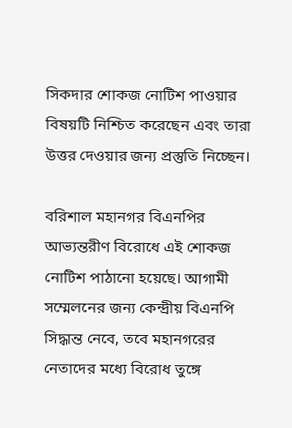সিকদার শোকজ নোটিশ পাওয়ার বিষয়টি নিশ্চিত করেছেন এবং তারা উত্তর দেওয়ার জন্য প্রস্তুতি নিচ্ছেন।

বরিশাল মহানগর বিএনপির আভ্যন্তরীণ বিরোধে এই শোকজ নোটিশ পাঠানো হয়েছে। আগামী সম্মেলনের জন্য কেন্দ্রীয় বিএনপি সিদ্ধান্ত নেবে, তবে মহানগরের নেতাদের মধ্যে বিরোধ তুঙ্গে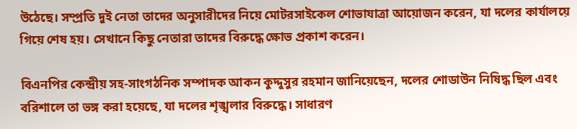উঠেছে। সম্প্রতি দুই নেতা তাদের অনুসারীদের নিয়ে মোটরসাইকেল শোভাযাত্রা আয়োজন করেন, যা দলের কার্যালয়ে গিয়ে শেষ হয়। সেখানে কিছু নেতারা তাদের বিরুদ্ধে ক্ষোভ প্রকাশ করেন।

বিএনপির কেন্দ্রীয় সহ-সাংগঠনিক সম্পাদক আকন কুদ্দুসুর রহমান জানিয়েছেন, দলের শোডাউন নিষিদ্ধ ছিল এবং বরিশালে তা ভঙ্গ করা হয়েছে, যা দলের শৃঙ্খলার বিরুদ্ধে। সাধারণ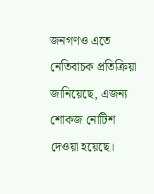জনগণও এতে নেতিবাচক প্রতিক্রিয়া জানিয়েছে, এজন্য শোকজ নোটিশ দেওয়া হয়েছে।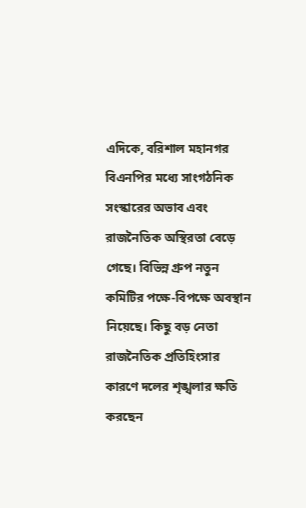এদিকে, বরিশাল মহানগর বিএনপির মধ্যে সাংগঠনিক সংস্কারের অভাব এবং রাজনৈতিক অস্থিরতা বেড়ে গেছে। বিভিন্ন গ্রুপ নতুন কমিটির পক্ষে-বিপক্ষে অবস্থান নিয়েছে। কিছু বড় নেতা রাজনৈতিক প্রতিহিংসার কারণে দলের শৃঙ্খলার ক্ষতি করছেন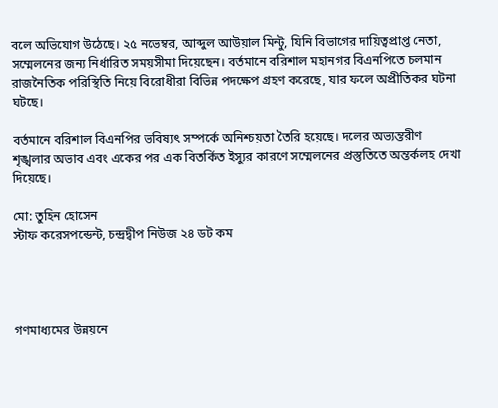বলে অভিযোগ উঠেছে। ২৫ নভেম্বর, আব্দুল আউয়াল মিন্টু, যিনি বিভাগের দায়িত্বপ্রাপ্ত নেতা, সম্মেলনের জন্য নির্ধারিত সময়সীমা দিয়েছেন। বর্তমানে বরিশাল মহানগর বিএনপিতে চলমান রাজনৈতিক পরিস্থিতি নিয়ে বিরোধীরা বিভিন্ন পদক্ষেপ গ্রহণ করেছে, যার ফলে অপ্রীতিকর ঘটনা ঘটছে।

বর্তমানে বরিশাল বিএনপির ভবিষ্যৎ সম্পর্কে অনিশ্চয়তা তৈরি হয়েছে। দলের অভ্যন্তরীণ শৃঙ্খলার অভাব এবং একের পর এক বিতর্কিত ইস্যুর কারণে সম্মেলনের প্রস্তুতিতে অন্তর্কলহ দেখা দিয়েছে।

মো: তুহিন হোসেন
স্টাফ করেসপন্ডেন্ট, চন্দ্রদ্বীপ নিউজ ২৪ ডট কম




গণমাধ্যমের উন্নয়নে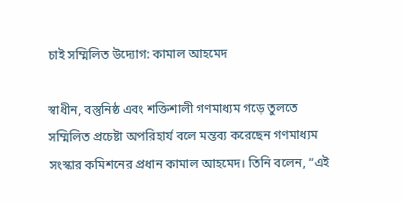চাই সম্মিলিত উদ্যোগ: কামাল আহমেদ

স্বাধীন, বস্তুনিষ্ঠ এবং শক্তিশালী গণমাধ্যম গড়ে তুলতে সম্মিলিত প্রচেষ্টা অপরিহার্য বলে মন্তব্য করেছেন গণমাধ্যম সংস্কার কমিশনের প্রধান কামাল আহমেদ। তিনি বলেন, “এই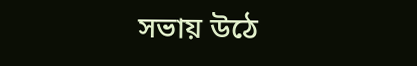সভায় উঠে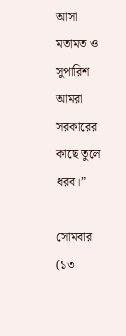আসা মতামত ও সুপারিশ আমরা সরকারের কাছে তুলে ধরব।”

সোমবার (১৩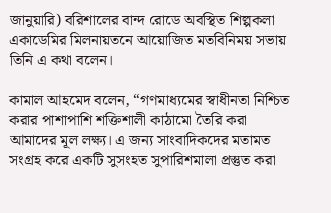জানুয়ারি) বরিশালের বান্দ রোডে অবস্থিত শিল্পকলা একাডেমির মিলনায়তনে আয়োজিত মতবিনিময় সভায় তিনি এ কথা বলেন।

কামাল আহমেদ বলেন, “গণমাধ্যমের স্বাধীনতা নিশ্চিত করার পাশাপাশি শক্তিশালী কাঠামো তৈরি করা আমাদের মূল লক্ষ্য। এ জন্য সাংবাদিকদের মতামত সংগ্রহ করে একটি সুসংহত সুপারিশমালা প্রস্তুত করা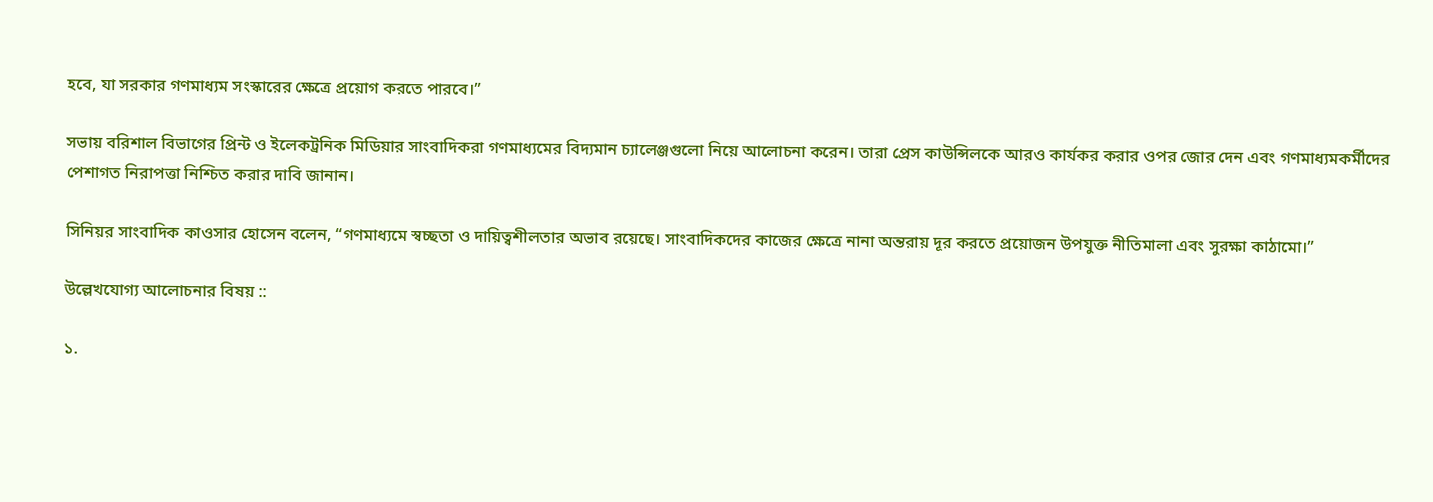হবে, যা সরকার গণমাধ্যম সংস্কারের ক্ষেত্রে প্রয়োগ করতে পারবে।”

সভায় বরিশাল বিভাগের প্রিন্ট ও ইলেকট্রনিক মিডিয়ার সাংবাদিকরা গণমাধ্যমের বিদ্যমান চ্যালেঞ্জগুলো নিয়ে আলোচনা করেন। তারা প্রেস কাউন্সিলকে আরও কার্যকর করার ওপর জোর দেন এবং গণমাধ্যমকর্মীদের পেশাগত নিরাপত্তা নিশ্চিত করার দাবি জানান।

সিনিয়র সাংবাদিক কাওসার হোসেন বলেন, “গণমাধ্যমে স্বচ্ছতা ও দায়িত্বশীলতার অভাব রয়েছে। সাংবাদিকদের কাজের ক্ষেত্রে নানা অন্তরায় দূর করতে প্রয়োজন উপযুক্ত নীতিমালা এবং সুরক্ষা কাঠামো।”

উল্লেখযোগ্য আলোচনার বিষয় ::

১.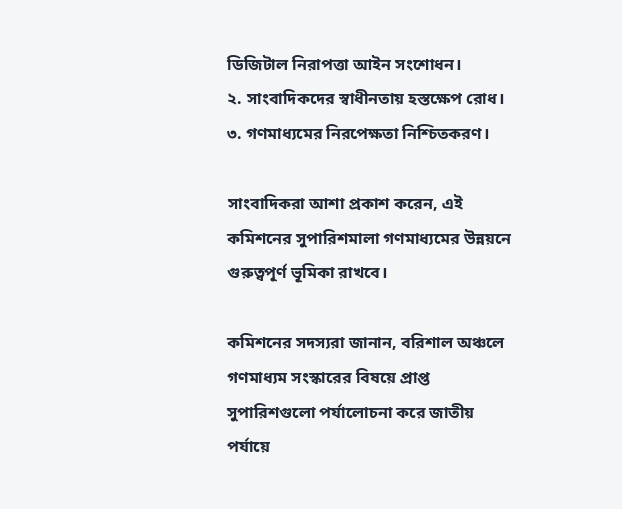ডিজিটাল নিরাপত্তা আইন সংশোধন।
২. সাংবাদিকদের স্বাধীনতায় হস্তক্ষেপ রোধ।
৩. গণমাধ্যমের নিরপেক্ষতা নিশ্চিতকরণ।

সাংবাদিকরা আশা প্রকাশ করেন, এই কমিশনের সুপারিশমালা গণমাধ্যমের উন্নয়নে গুরুত্বপূর্ণ ভূমিকা রাখবে।

কমিশনের সদস্যরা জানান, বরিশাল অঞ্চলে গণমাধ্যম সংস্কারের বিষয়ে প্রাপ্ত সুপারিশগুলো পর্যালোচনা করে জাতীয় পর্যায়ে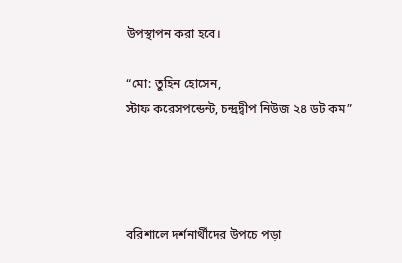উপস্থাপন করা হবে।

“মো: তুহিন হোসেন,
স্টাফ করেসপন্ডেন্ট, চন্দ্রদ্বীপ নিউজ ২৪ ডট কম”




বরিশালে দর্শনার্থীদের উপচে পড়া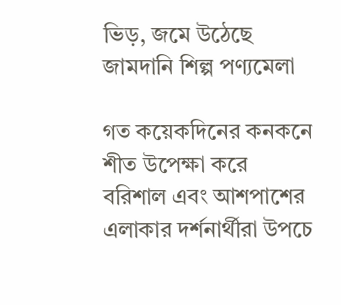ভিড়, জমে উঠেছে জামদানি শিল্প পণ্যমেলা

গত কয়েকদিনের কনকনে শীত উপেক্ষা করে বরিশাল এবং আশপাশের এলাকার দর্শনার্থীরা উপচে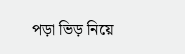পড়া ভিড় নিয়ে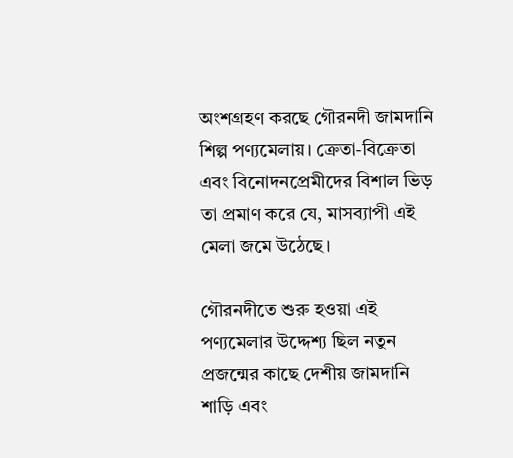অংশগ্রহণ করছে গৌরনদী জামদানি শিল্প পণ্যমেলায়। ক্রেতা-বিক্রেতা এবং বিনোদনপ্রেমীদের বিশাল ভিড় তা প্রমাণ করে যে, মাসব্যাপী এই মেলা জমে উঠেছে।

গৌরনদীতে শুরু হওয়া এই পণ্যমেলার উদ্দেশ্য ছিল নতুন প্রজন্মের কাছে দেশীয় জামদানি শাড়ি এবং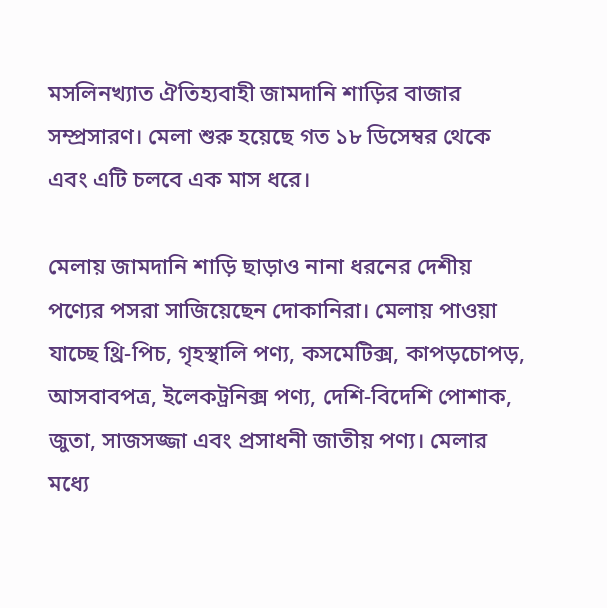মসলিনখ্যাত ঐতিহ্যবাহী জামদানি শাড়ির বাজার সম্প্রসারণ। মেলা শুরু হয়েছে গত ১৮ ডিসেম্বর থেকে এবং এটি চলবে এক মাস ধরে।

মেলায় জামদানি শাড়ি ছাড়াও নানা ধরনের দেশীয় পণ্যের পসরা সাজিয়েছেন দোকানিরা। মেলায় পাওয়া যাচ্ছে থ্রি-পিচ, গৃহস্থালি পণ্য, কসমেটিক্স, কাপড়চোপড়, আসবাবপত্র, ইলেকট্রনিক্স পণ্য, দেশি-বিদেশি পোশাক, জুতা, সাজসজ্জা এবং প্রসাধনী জাতীয় পণ্য। মেলার মধ্যে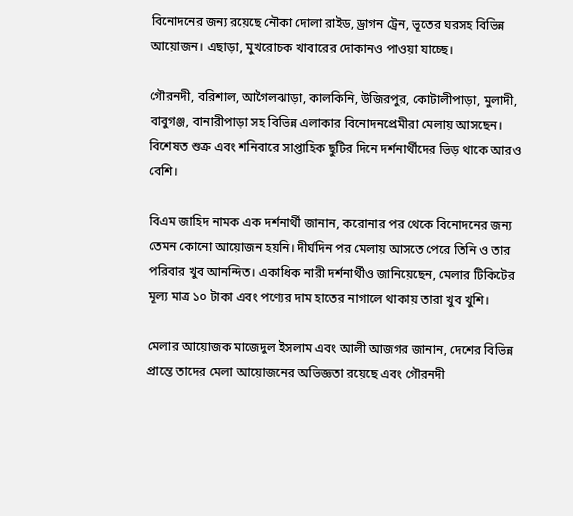বিনোদনের জন্য রয়েছে নৌকা দোলা রাইড, ড্রাগন ট্রেন, ভূতের ঘরসহ বিভিন্ন আয়োজন। এছাড়া, মুখরোচক খাবারের দোকানও পাওয়া যাচ্ছে।

গৌরনদী, বরিশাল, আগৈলঝাড়া, কালকিনি, উজিরপুর, কোটালীপাড়া, মুলাদী, বাবুগঞ্জ, বানারীপাড়া সহ বিভিন্ন এলাকার বিনোদনপ্রেমীরা মেলায় আসছেন। বিশেষত শুক্র এবং শনিবারে সাপ্তাহিক ছুটির দিনে দর্শনার্থীদের ভিড় থাকে আরও বেশি।

বিএম জাহিদ নামক এক দর্শনার্থী জানান, করোনার পর থেকে বিনোদনের জন্য তেমন কোনো আয়োজন হয়নি। দীর্ঘদিন পর মেলায় আসতে পেরে তিনি ও তার পরিবার খুব আনন্দিত। একাধিক নারী দর্শনার্থীও জানিয়েছেন, মেলার টিকিটের মূল্য মাত্র ১০ টাকা এবং পণ্যের দাম হাতের নাগালে থাকায় তারা খুব খুশি।

মেলার আয়োজক মাজেদুল ইসলাম এবং আলী আজগর জানান, দেশের বিভিন্ন প্রান্তে তাদের মেলা আয়োজনের অভিজ্ঞতা রয়েছে এবং গৌরনদী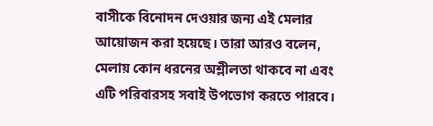বাসীকে বিনোদন দেওয়ার জন্য এই মেলার আয়োজন করা হয়েছে। তারা আরও বলেন, মেলায় কোন ধরনের অশ্লীলতা থাকবে না এবং এটি পরিবারসহ সবাই উপভোগ করতে পারবে।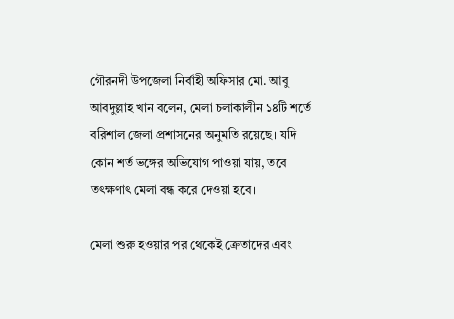গৌরনদী উপজেলা নির্বাহী অফিসার মো. আবু আবদুল্লাহ খান বলেন, মেলা চলাকালীন ১৪টি শর্তে বরিশাল জেলা প্রশাসনের অনুমতি রয়েছে। যদি কোন শর্ত ভঙ্গের অভিযোগ পাওয়া যায়, তবে তৎক্ষণাৎ মেলা বন্ধ করে দেওয়া হবে।

মেলা শুরু হওয়ার পর থেকেই ক্রেতাদের এবং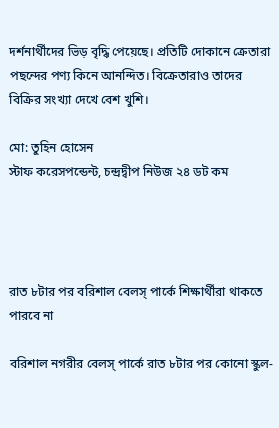দর্শনার্থীদের ভিড় বৃদ্ধি পেয়েছে। প্রতিটি দোকানে ক্রেতারা পছন্দের পণ্য কিনে আনন্দিত। বিক্রেতারাও তাদের বিক্রির সংখ্যা দেখে বেশ খুশি।

মো: তুহিন হোসেন
স্টাফ করেসপন্ডেন্ট, চন্দ্রদ্বীপ নিউজ ২৪ ডট কম




রাত ৮টার পর বরিশাল বেলস্ পার্কে শিক্ষার্থীরা থাকতে পারবে না

বরিশাল নগরীর বেলস্ পার্কে রাত ৮টার পর কোনো স্কুল-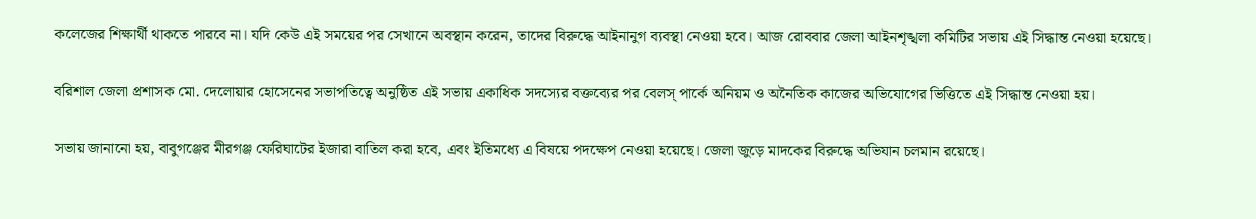কলেজের শিক্ষার্থী থাকতে পারবে না। যদি কেউ এই সময়ের পর সেখানে অবস্থান করেন, তাদের বিরুদ্ধে আইনানুগ ব্যবস্থা নেওয়া হবে। আজ রোববার জেলা আইনশৃঙ্খলা কমিটির সভায় এই সিদ্ধান্ত নেওয়া হয়েছে।

বরিশাল জেলা প্রশাসক মো. দেলোয়ার হোসেনের সভাপতিত্বে অনুষ্ঠিত এই সভায় একাধিক সদস্যের বক্তব্যের পর বেলস্ পার্কে অনিয়ম ও অনৈতিক কাজের অভিযোগের ভিত্তিতে এই সিদ্ধান্ত নেওয়া হয়।

সভায় জানানো হয়, বাবুগঞ্জের মীরগঞ্জ ফেরিঘাটের ইজারা বাতিল করা হবে, এবং ইতিমধ্যে এ বিষয়ে পদক্ষেপ নেওয়া হয়েছে। জেলা জুড়ে মাদকের বিরুদ্ধে অভিযান চলমান রয়েছে।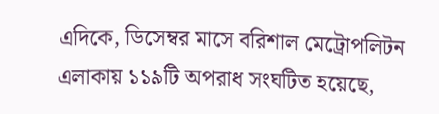এদিকে, ডিসেম্বর মাসে বরিশাল মেট্রোপলিটন এলাকায় ১১৯টি অপরাধ সংঘটিত হয়েছে,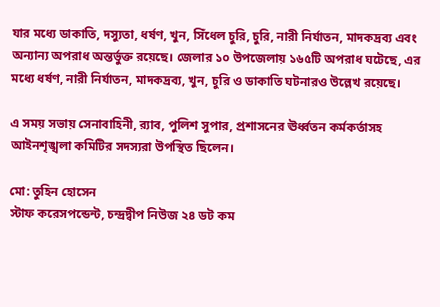যার মধ্যে ডাকাতি, দস্যুতা, ধর্ষণ, খুন, সিঁধেল চুরি, চুরি, নারী নির্যাতন, মাদকদ্রব্য এবং অন্যান্য অপরাধ অন্তর্ভুক্ত রয়েছে। জেলার ১০ উপজেলায় ১৬৫টি অপরাধ ঘটেছে, এর মধ্যে ধর্ষণ, নারী নির্যাতন, মাদকদ্রব্য, খুন, চুরি ও ডাকাতি ঘটনারও উল্লেখ রয়েছে।

এ সময় সভায় সেনাবাহিনী, র‍্যাব, পুলিশ সুপার, প্রশাসনের ঊর্ধ্বতন কর্মকর্তাসহ আইনশৃঙ্খলা কমিটির সদস্যরা উপস্থিত ছিলেন।

মো: তুহিন হোসেন
স্টাফ করেসপন্ডেন্ট, চন্দ্রদ্বীপ নিউজ ২৪ ডট কম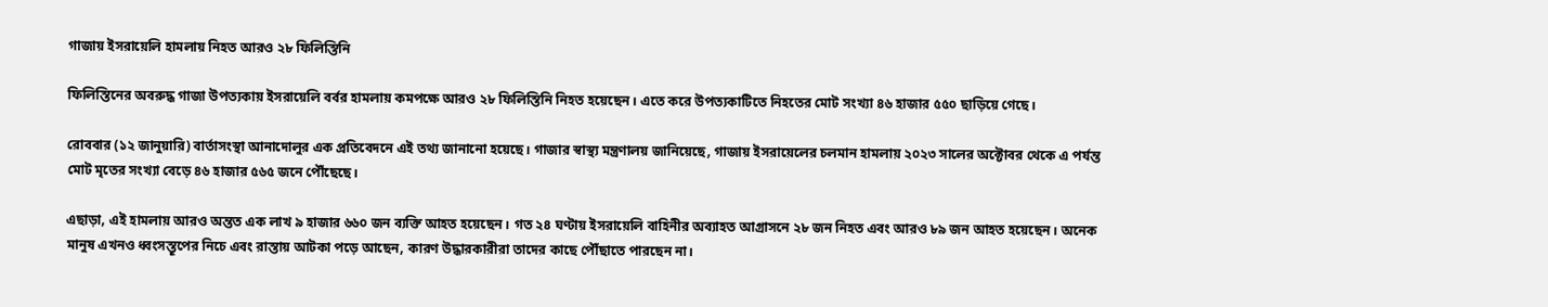গাজায় ইসরায়েলি হামলায় নিহত আরও ২৮ ফিলিস্তিনি

ফিলিস্তিনের অবরুদ্ধ গাজা উপত্যকায় ইসরায়েলি বর্বর হামলায় কমপক্ষে আরও ২৮ ফিলিস্তিনি নিহত হয়েছেন। এতে করে উপত্যকাটিতে নিহতের মোট সংখ্যা ৪৬ হাজার ৫৫০ ছাড়িয়ে গেছে।

রোববার (১২ জানুয়ারি) বার্তাসংস্থা আনাদোলুর এক প্রতিবেদনে এই তথ্য জানানো হয়েছে। গাজার স্বাস্থ্য মন্ত্রণালয় জানিয়েছে, গাজায় ইসরায়েলের চলমান হামলায় ২০২৩ সালের অক্টোবর থেকে এ পর্যন্ত মোট মৃতের সংখ্যা বেড়ে ৪৬ হাজার ৫৬৫ জনে পৌঁছেছে।

এছাড়া, এই হামলায় আরও অন্তত এক লাখ ৯ হাজার ৬৬০ জন ব্যক্তি আহত হয়েছেন। গত ২৪ ঘণ্টায় ইসরায়েলি বাহিনীর অব্যাহত আগ্রাসনে ২৮ জন নিহত এবং আরও ৮৯ জন আহত হয়েছেন। অনেক মানুষ এখনও ধ্বংসস্তূপের নিচে এবং রাস্তায় আটকা পড়ে আছেন, কারণ উদ্ধারকারীরা তাদের কাছে পৌঁছাতে পারছেন না।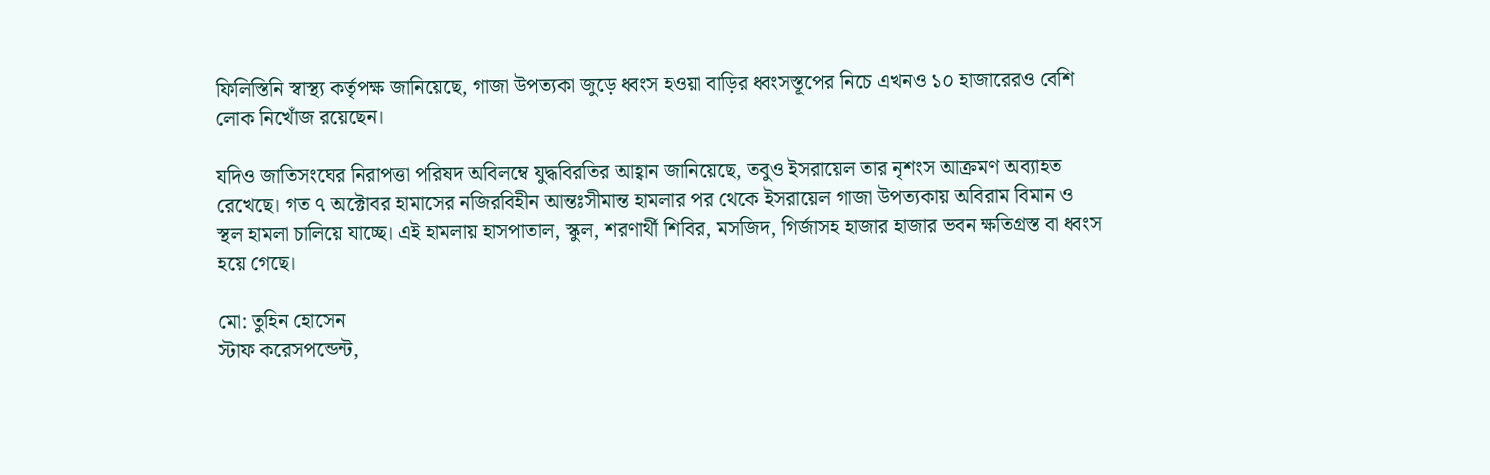ফিলিস্তিনি স্বাস্থ্য কর্তৃপক্ষ জানিয়েছে, গাজা উপত্যকা জুড়ে ধ্বংস হওয়া বাড়ির ধ্বংসস্তূপের নিচে এখনও ১০ হাজারেরও বেশি লোক নিখোঁজ রয়েছেন।

যদিও জাতিসংঘের নিরাপত্তা পরিষদ অবিলম্বে যুদ্ধবিরতির আহ্বান জানিয়েছে, তবুও ইসরায়েল তার নৃশংস আক্রমণ অব্যাহত রেখেছে। গত ৭ অক্টোবর হামাসের নজিরবিহীন আন্তঃসীমান্ত হামলার পর থেকে ইসরায়েল গাজা উপত্যকায় অবিরাম বিমান ও স্থল হামলা চালিয়ে যাচ্ছে। এই হামলায় হাসপাতাল, স্কুল, শরণার্থী শিবির, মসজিদ, গির্জাসহ হাজার হাজার ভবন ক্ষতিগ্রস্ত বা ধ্বংস হয়ে গেছে।

মো: তুহিন হোসেন
স্টাফ করেসপন্ডেন্ট,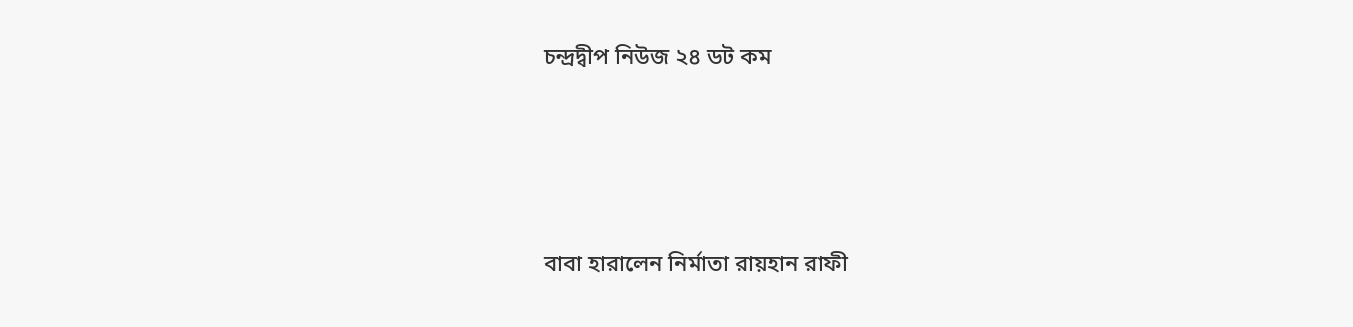চন্দ্রদ্বীপ নিউজ ২৪ ডট কম




বাবা হারালেন নির্মাতা রায়হান রাফী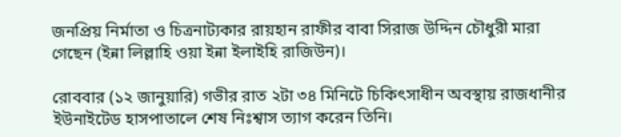জনপ্রিয় নির্মাতা ও চিত্রনাট্যকার রায়হান রাফীর বাবা সিরাজ উদ্দিন চৌধুরী মারা গেছেন (ইন্না লিল্লাহি ওয়া ইন্না ইলাইহি রাজিউন)।

রোববার (১২ জানুয়ারি) গভীর রাত ২টা ৩৪ মিনিটে চিকিৎসাধীন অবস্থায় রাজধানীর ইউনাইটেড হাসপাতালে শেষ নিঃশ্বাস ত্যাগ করেন তিনি।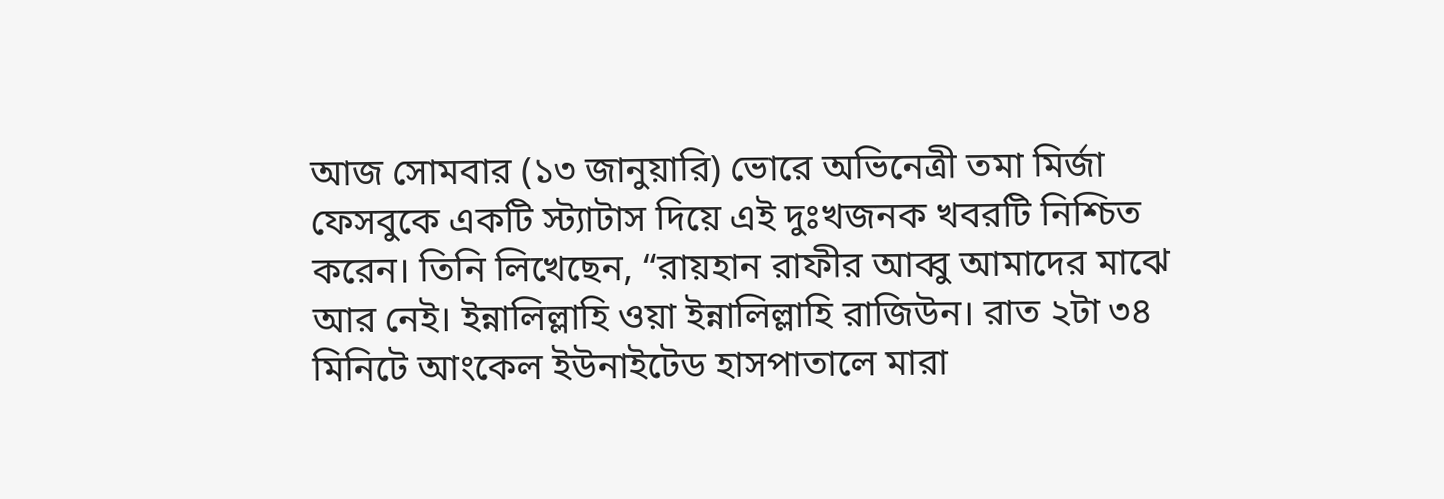আজ সোমবার (১৩ জানুয়ারি) ভোরে অভিনেত্রী তমা মির্জা ফেসবুকে একটি স্ট্যাটাস দিয়ে এই দুঃখজনক খবরটি নিশ্চিত করেন। তিনি লিখেছেন, “রায়হান রাফীর আব্বু আমাদের মাঝে আর নেই। ইন্নালিল্লাহি ওয়া ইন্নালিল্লাহি রাজিউন। রাত ২টা ৩৪ মিনিটে আংকেল ইউনাইটেড হাসপাতালে মারা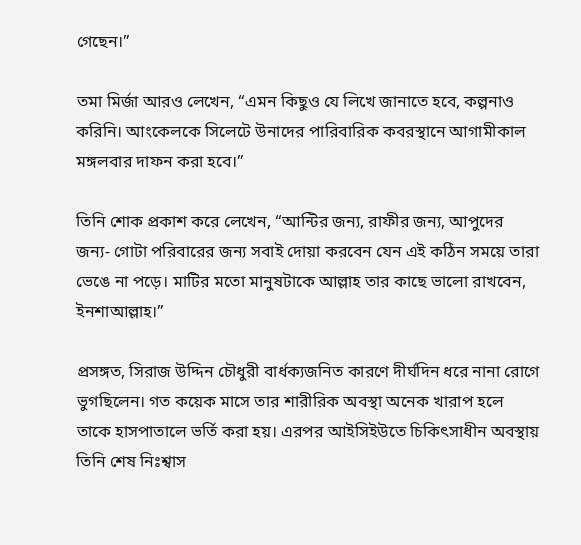গেছেন।”

তমা মির্জা আরও লেখেন, “এমন কিছুও যে লিখে জানাতে হবে, কল্পনাও করিনি। আংকেলকে সিলেটে উনাদের পারিবারিক কবরস্থানে আগামীকাল মঙ্গলবার দাফন করা হবে।”

তিনি শোক প্রকাশ করে লেখেন, “আন্টির জন্য, রাফীর জন্য, আপুদের জন্য- গোটা পরিবারের জন্য সবাই দোয়া করবেন যেন এই কঠিন সময়ে তারা ভেঙে না পড়ে। মাটির মতো মানুষটাকে আল্লাহ তার কাছে ভালো রাখবেন, ইনশাআল্লাহ।”

প্রসঙ্গত, সিরাজ উদ্দিন চৌধুরী বার্ধক্যজনিত কারণে দীর্ঘদিন ধরে নানা রোগে ভুগছিলেন। গত কয়েক মাসে তার শারীরিক অবস্থা অনেক খারাপ হলে তাকে হাসপাতালে ভর্তি করা হয়। এরপর আইসিইউতে চিকিৎসাধীন অবস্থায় তিনি শেষ নিঃশ্বাস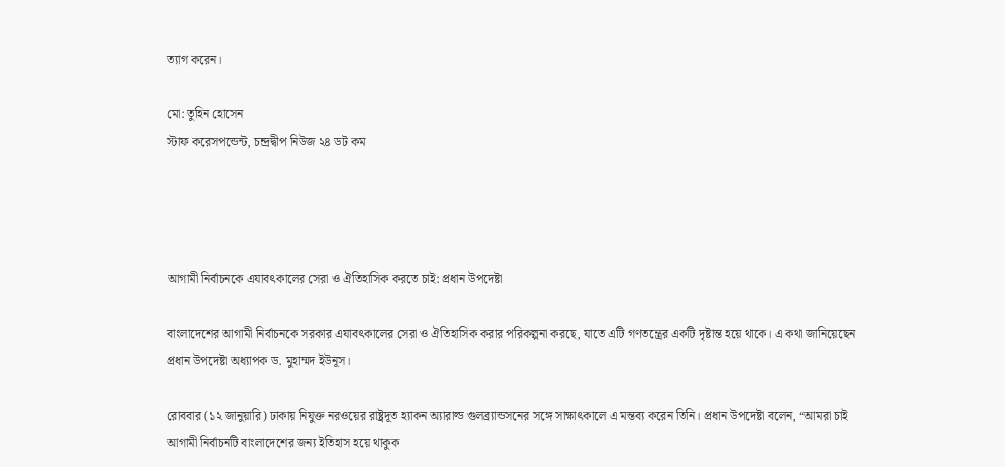ত্যাগ করেন।

মো: তুহিন হোসেন
স্টাফ করেসপন্ডেন্ট, চন্দ্রদ্বীপ নিউজ ২৪ ডট কম




আগামী নির্বাচনকে এযাবৎকালের সেরা ও ঐতিহাসিক করতে চাই: প্রধান উপদেষ্টা

বাংলাদেশের আগামী নির্বাচনকে সরকার এযাবৎকালের সেরা ও ঐতিহাসিক করার পরিকল্পনা করছে, যাতে এটি গণতন্ত্রের একটি দৃষ্টান্ত হয়ে থাকে। এ কথা জানিয়েছেন প্রধান উপদেষ্টা অধ্যাপক ড. মুহাম্মদ ইউনূস।

রোববার (১২ জানুয়ারি) ঢাকায় নিযুক্ত নরওয়ের রাষ্ট্রদূত হ্যাকন অ্যারাল্ড গুলব্র্যান্ডসনের সঙ্গে সাক্ষাৎকালে এ মন্তব্য করেন তিনি। প্রধান উপদেষ্টা বলেন, “আমরা চাই আগামী নির্বাচনটি বাংলাদেশের জন্য ইতিহাস হয়ে থাকুক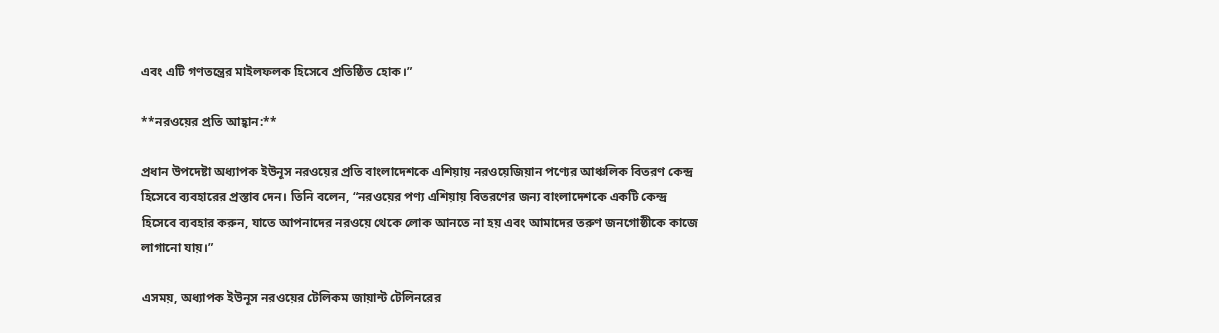এবং এটি গণতন্ত্রের মাইলফলক হিসেবে প্রতিষ্ঠিত হোক।”

**নরওয়ের প্রতি আহ্বান:**

প্রধান উপদেষ্টা অধ্যাপক ইউনূস নরওয়ের প্রতি বাংলাদেশকে এশিয়ায় নরওয়েজিয়ান পণ্যের আঞ্চলিক বিতরণ কেন্দ্র হিসেবে ব্যবহারের প্রস্তাব দেন। তিনি বলেন, “নরওয়ের পণ্য এশিয়ায় বিতরণের জন্য বাংলাদেশকে একটি কেন্দ্র হিসেবে ব্যবহার করুন, যাতে আপনাদের নরওয়ে থেকে লোক আনতে না হয় এবং আমাদের তরুণ জনগোষ্ঠীকে কাজে লাগানো যায়।”

এসময়, অধ্যাপক ইউনূস নরওয়ের টেলিকম জায়ান্ট টেলিনরের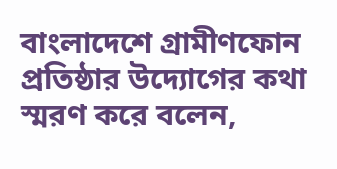বাংলাদেশে গ্রামীণফোন প্রতিষ্ঠার উদ্যোগের কথা স্মরণ করে বলেন,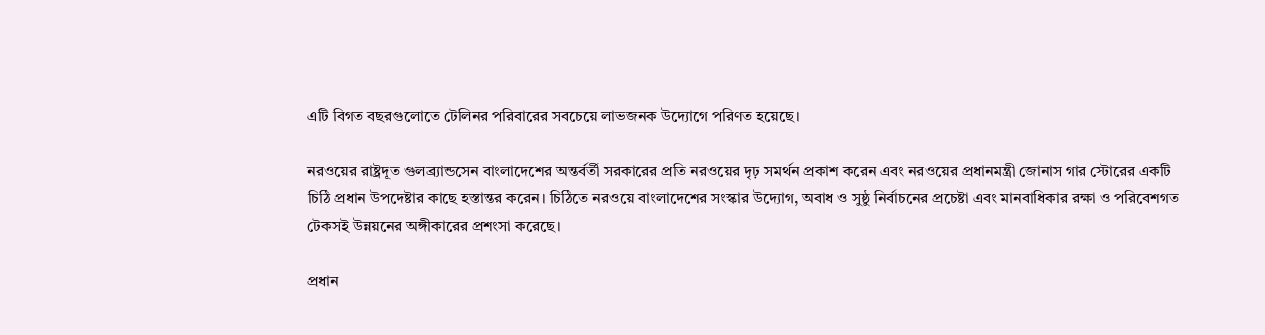এটি বিগত বছরগুলোতে টেলিনর পরিবারের সবচেয়ে লাভজনক উদ্যোগে পরিণত হয়েছে।

নরওয়ের রাষ্ট্রদূত গুলব্র্যান্ডসেন বাংলাদেশের অন্তর্বর্তী সরকারের প্রতি নরওয়ের দৃঢ় সমর্থন প্রকাশ করেন এবং নরওয়ের প্রধানমন্ত্রী জোনাস গার স্টোরের একটি চিঠি প্রধান উপদেষ্টার কাছে হস্তান্তর করেন। চিঠিতে নরওয়ে বাংলাদেশের সংস্কার উদ্যোগ, অবাধ ও সুষ্ঠু নির্বাচনের প্রচেষ্টা এবং মানবাধিকার রক্ষা ও পরিবেশগত টেকসই উন্নয়নের অঙ্গীকারের প্রশংসা করেছে।

প্রধান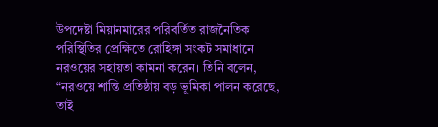উপদেষ্টা মিয়ানমারের পরিবর্তিত রাজনৈতিক পরিস্থিতির প্রেক্ষিতে রোহিঙ্গা সংকট সমাধানে নরওয়ের সহায়তা কামনা করেন। তিনি বলেন, “নরওয়ে শান্তি প্রতিষ্ঠায় বড় ভূমিকা পালন করেছে, তাই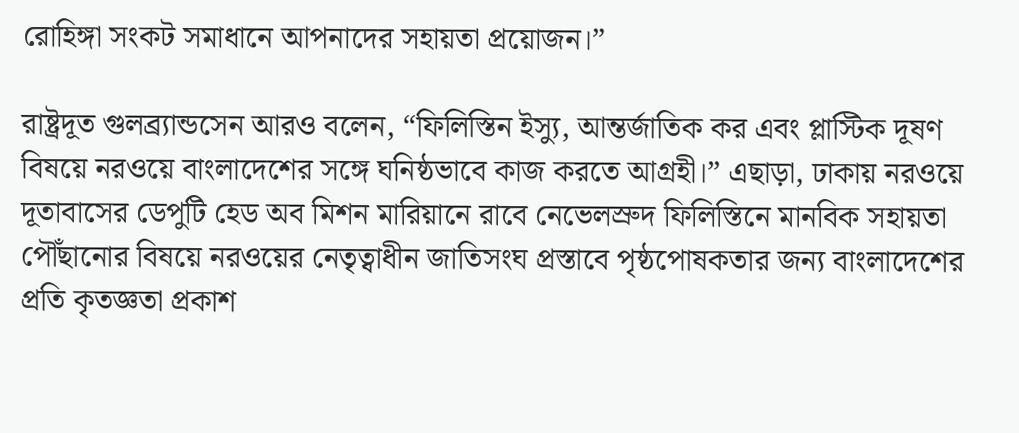রোহিঙ্গা সংকট সমাধানে আপনাদের সহায়তা প্রয়োজন।”

রাষ্ট্রদূত গুলব্র্যান্ডসেন আরও বলেন, “ফিলিস্তিন ইস্যু, আন্তর্জাতিক কর এবং প্লাস্টিক দূষণ বিষয়ে নরওয়ে বাংলাদেশের সঙ্গে ঘনিষ্ঠভাবে কাজ করতে আগ্রহী।” এছাড়া, ঢাকায় নরওয়ে দূতাবাসের ডেপুটি হেড অব মিশন মারিয়ানে রাবে নেভেলস্রুদ ফিলিস্তিনে মানবিক সহায়তা পৌঁছানোর বিষয়ে নরওয়ের নেতৃত্বাধীন জাতিসংঘ প্রস্তাবে পৃষ্ঠপোষকতার জন্য বাংলাদেশের প্রতি কৃতজ্ঞতা প্রকাশ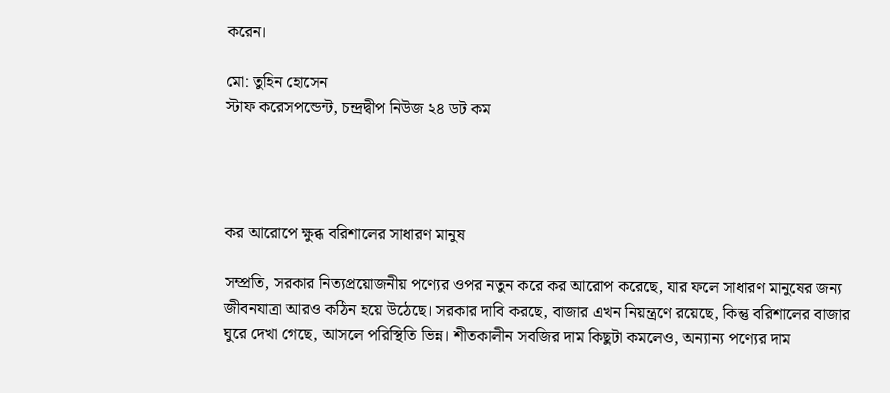করেন।

মো: তুহিন হোসেন
স্টাফ করেসপন্ডেন্ট, চন্দ্রদ্বীপ নিউজ ২৪ ডট কম




কর আরোপে ক্ষুব্ধ বরিশালের সাধারণ মানুষ

সম্প্রতি, সরকার নিত্যপ্রয়োজনীয় পণ্যের ওপর নতুন করে কর আরোপ করেছে, যার ফলে সাধারণ মানুষের জন্য জীবনযাত্রা আরও কঠিন হয়ে উঠেছে। সরকার দাবি করছে, বাজার এখন নিয়ন্ত্রণে রয়েছে, কিন্তু বরিশালের বাজার ঘুরে দেখা গেছে, আসলে পরিস্থিতি ভিন্ন। শীতকালীন সবজির দাম কিছুটা কমলেও, অন্যান্য পণ্যের দাম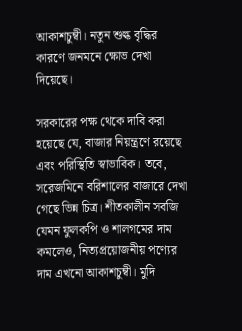আকাশচুম্বী। নতুন শুল্ক বৃদ্ধির কারণে জনমনে ক্ষোভ দেখা দিয়েছে।

সরকারের পক্ষ থেকে দাবি করা হয়েছে যে, বাজার নিয়ন্ত্রণে রয়েছে এবং পরিস্থিতি স্বাভাবিক। তবে, সরেজমিনে বরিশালের বাজারে দেখা গেছে ভিন্ন চিত্র। শীতকালীন সবজি যেমন ফুলকপি ও শালগমের দাম কমলেও, নিত্যপ্রয়োজনীয় পণ্যের দাম এখনো আকাশচুম্বী। মুদি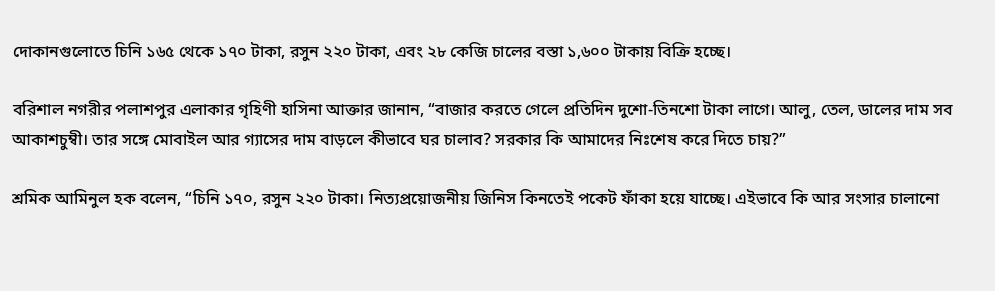দোকানগুলোতে চিনি ১৬৫ থেকে ১৭০ টাকা, রসুন ২২০ টাকা, এবং ২৮ কেজি চালের বস্তা ১,৬০০ টাকায় বিক্রি হচ্ছে।

বরিশাল নগরীর পলাশপুর এলাকার গৃহিণী হাসিনা আক্তার জানান, “বাজার করতে গেলে প্রতিদিন দুশো-তিনশো টাকা লাগে। আলু, তেল, ডালের দাম সব আকাশচুম্বী। তার সঙ্গে মোবাইল আর গ্যাসের দাম বাড়লে কীভাবে ঘর চালাব? সরকার কি আমাদের নিঃশেষ করে দিতে চায়?”

শ্রমিক আমিনুল হক বলেন, “চিনি ১৭০, রসুন ২২০ টাকা। নিত্যপ্রয়োজনীয় জিনিস কিনতেই পকেট ফাঁকা হয়ে যাচ্ছে। এইভাবে কি আর সংসার চালানো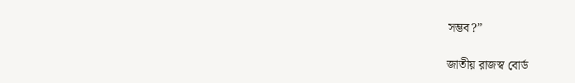সম্ভব?”

জাতীয় রাজস্ব বোর্ড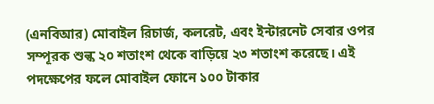(এনবিআর) মোবাইল রিচার্জ, কলরেট, এবং ইন্টারনেট সেবার ওপর সম্পূরক শুল্ক ২০ শতাংশ থেকে বাড়িয়ে ২৩ শতাংশ করেছে। এই পদক্ষেপের ফলে মোবাইল ফোনে ১০০ টাকার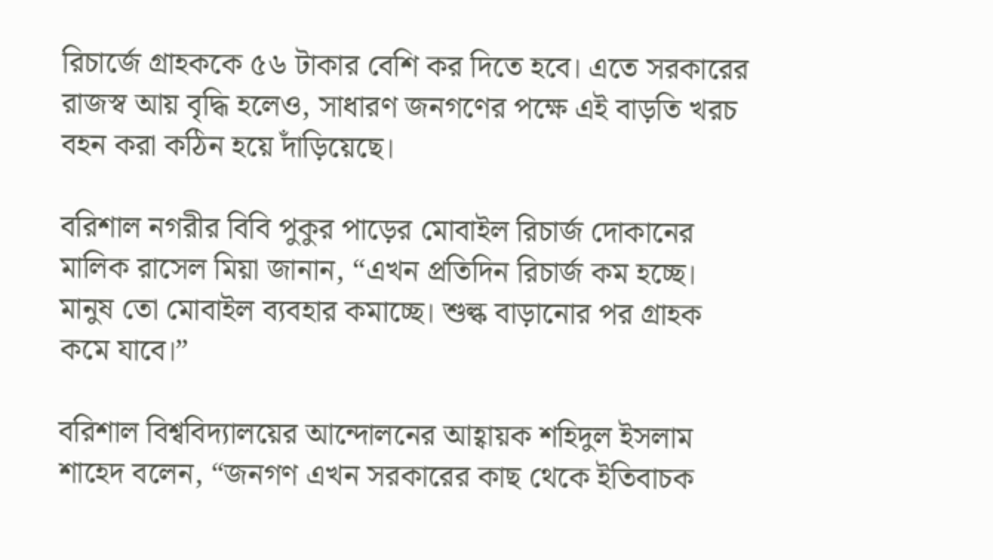রিচার্জে গ্রাহককে ৫৬ টাকার বেশি কর দিতে হবে। এতে সরকারের রাজস্ব আয় বৃদ্ধি হলেও, সাধারণ জনগণের পক্ষে এই বাড়তি খরচ বহন করা কঠিন হয়ে দাঁড়িয়েছে।

বরিশাল নগরীর বিবি পুকুর পাড়ের মোবাইল রিচার্জ দোকানের মালিক রাসেল মিয়া জানান, “এখন প্রতিদিন রিচার্জ কম হচ্ছে। মানুষ তো মোবাইল ব্যবহার কমাচ্ছে। শুল্ক বাড়ানোর পর গ্রাহক কমে যাবে।”

বরিশাল বিশ্ববিদ্যালয়ের আন্দোলনের আহ্বায়ক শহিদুল ইসলাম শাহেদ বলেন, “জনগণ এখন সরকারের কাছ থেকে ইতিবাচক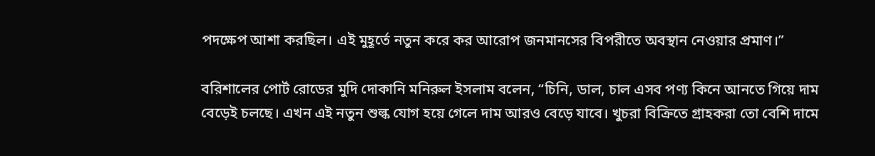পদক্ষেপ আশা করছিল। এই মুহূর্তে নতুন করে কর আরোপ জনমানসের বিপরীতে অবস্থান নেওয়ার প্রমাণ।”

বরিশালের পোর্ট রোডের মুদি দোকানি মনিরুল ইসলাম বলেন, “চিনি, ডাল, চাল এসব পণ্য কিনে আনতে গিয়ে দাম বেড়েই চলছে। এখন এই নতুন শুল্ক যোগ হয়ে গেলে দাম আরও বেড়ে যাবে। খুচরা বিক্রিতে গ্রাহকরা তো বেশি দামে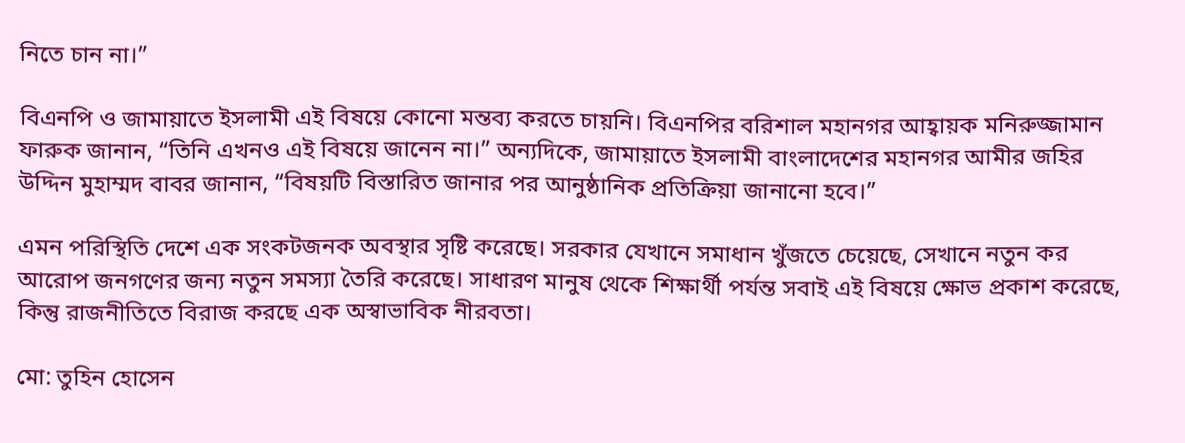নিতে চান না।”

বিএনপি ও জামায়াতে ইসলামী এই বিষয়ে কোনো মন্তব্য করতে চায়নি। বিএনপির বরিশাল মহানগর আহ্বায়ক মনিরুজ্জামান ফারুক জানান, “তিনি এখনও এই বিষয়ে জানেন না।” অন্যদিকে, জামায়াতে ইসলামী বাংলাদেশের মহানগর আমীর জহির উদ্দিন মুহাম্মদ বাবর জানান, “বিষয়টি বিস্তারিত জানার পর আনুষ্ঠানিক প্রতিক্রিয়া জানানো হবে।”

এমন পরিস্থিতি দেশে এক সংকটজনক অবস্থার সৃষ্টি করেছে। সরকার যেখানে সমাধান খুঁজতে চেয়েছে, সেখানে নতুন কর আরোপ জনগণের জন্য নতুন সমস্যা তৈরি করেছে। সাধারণ মানুষ থেকে শিক্ষার্থী পর্যন্ত সবাই এই বিষয়ে ক্ষোভ প্রকাশ করেছে, কিন্তু রাজনীতিতে বিরাজ করছে এক অস্বাভাবিক নীরবতা।

মো: তুহিন হোসেন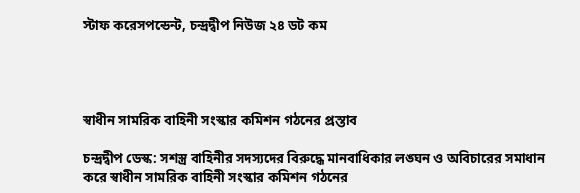স্টাফ করেসপন্ডেন্ট, চন্দ্রদ্বীপ নিউজ ২৪ ডট কম




স্বাধীন সামরিক বাহিনী সংস্কার কমিশন গঠনের প্রস্তাব

চন্দ্রদ্বীপ ডেস্ক: সশস্ত্র বাহিনীর সদস্যদের বিরুদ্ধে মানবাধিকার লঙ্ঘন ও অবিচারের সমাধান করে স্বাধীন সামরিক বাহিনী সংস্কার কমিশন গঠনের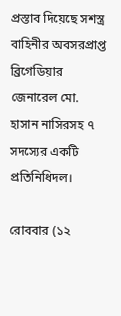প্রস্তাব দিয়েছে সশস্ত্র বাহিনীর অবসরপ্রাপ্ত ব্রিগেডিয়ার জেনারেল মো. হাসান নাসিরসহ ৭ সদস্যের একটি প্রতিনিধিদল।

রোববার (১২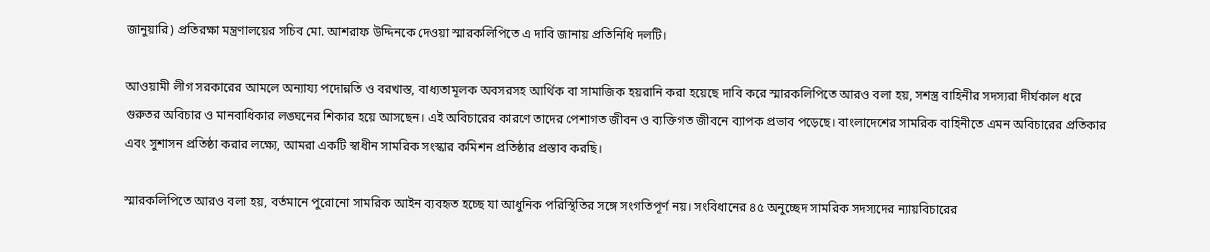জানুয়ারি) প্রতিরক্ষা মন্ত্রণালয়ের সচিব মো. আশরাফ উদ্দিনকে দেওয়া স্মারকলিপিতে এ দাবি জানায় প্রতিনিধি দলটি।

আওয়ামী লীগ সরকারের আমলে অন্যায্য পদোন্নতি ও বরখাস্ত, বাধ্যতামূলক অবসরসহ আর্থিক বা সামাজিক হয়রানি করা হয়েছে দাবি করে স্মারকলিপিতে আরও বলা হয়, সশস্ত্র বাহিনীর সদস্যরা দীর্ঘকাল ধরে গুরুতর অবিচার ও মানবাধিকার লঙ্ঘনের শিকার হয়ে আসছেন। এই অবিচারের কারণে তাদের পেশাগত জীবন ও ব্যক্তিগত জীবনে ব্যাপক প্রভাব পড়েছে। বাংলাদেশের সামরিক বাহিনীতে এমন অবিচারের প্রতিকার এবং সুশাসন প্রতিষ্ঠা করার লক্ষ্যে, আমরা একটি স্বাধীন সামরিক সংস্কার কমিশন প্রতিষ্ঠার প্রস্তাব করছি।

স্মারকলিপিতে আরও বলা হয়, বর্তমানে পুরোনো সামরিক আইন ব্যবহৃত হচ্ছে যা আধুনিক পরিস্থিতির সঙ্গে সংগতিপূর্ণ নয়। সংবিধানের ৪৫ অনুচ্ছেদ সামরিক সদস্যদের ন্যায়বিচারের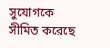সুযোগকে সীমিত করেছে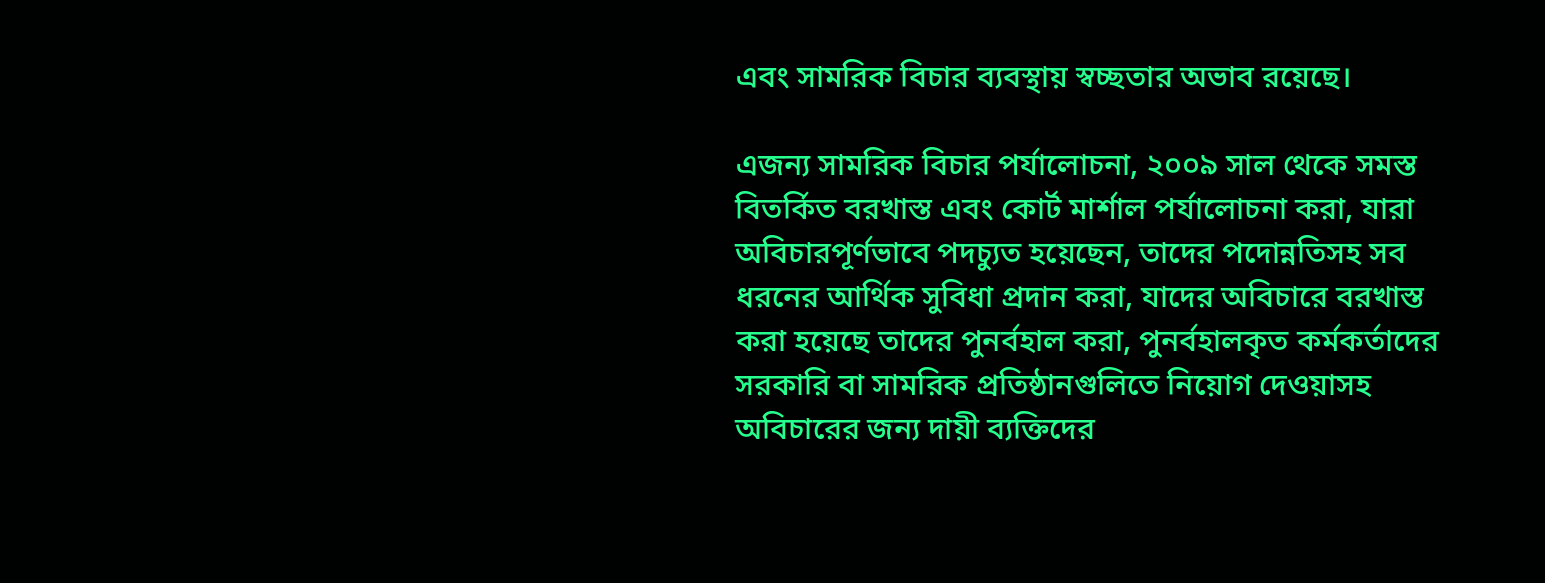এবং সামরিক বিচার ব্যবস্থায় স্বচ্ছতার অভাব রয়েছে।

এজন্য সামরিক বিচার পর্যালোচনা, ২০০৯ সাল থেকে সমস্ত বিতর্কিত বরখাস্ত এবং কোর্ট মার্শাল পর্যালোচনা করা, যারা অবিচারপূর্ণভাবে পদচ্যুত হয়েছেন, তাদের পদোন্নতিসহ সব ধরনের আর্থিক সুবিধা প্রদান করা, যাদের অবিচারে বরখাস্ত করা হয়েছে তাদের পুনর্বহাল করা, পুনর্বহালকৃত কর্মকর্তাদের সরকারি বা সামরিক প্রতিষ্ঠানগুলিতে নিয়োগ দেওয়াসহ অবিচারের জন্য দায়ী ব্যক্তিদের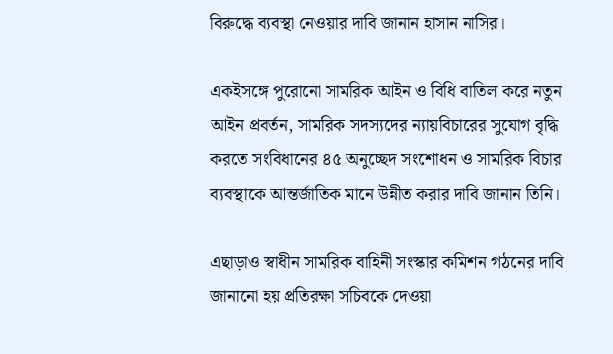বিরুদ্ধে ব্যবস্থা নেওয়ার দাবি জানান হাসান নাসির।

একইসঙ্গে পুরোনো সামরিক আইন ও বিধি বাতিল করে নতুন আইন প্রবর্তন, সামরিক সদস্যদের ন্যায়বিচারের সুযোগ বৃদ্ধি করতে সংবিধানের ৪৫ অনুচ্ছেদ সংশোধন ও সামরিক বিচার ব্যবস্থাকে আন্তর্জাতিক মানে উন্নীত করার দাবি জানান তিনি।

এছাড়াও স্বাধীন সামরিক বাহিনী সংস্কার কমিশন গঠনের দাবি জানানো হয় প্রতিরক্ষা সচিবকে দেওয়া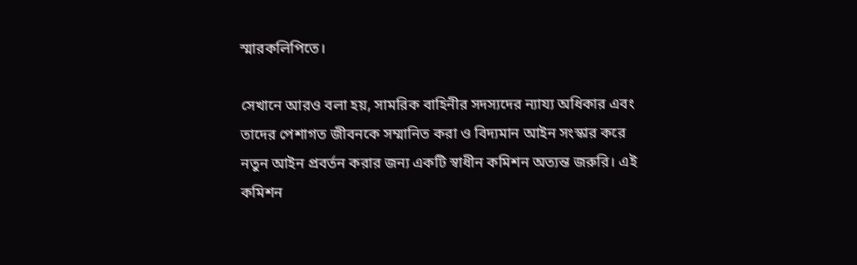স্মারকলিপিতে।

সেখানে আরও বলা হয়, সামরিক বাহিনীর সদস্যদের ন্যায্য অধিকার এবং তাদের পেশাগত জীবনকে সম্মানিত করা ও বিদ্যমান আইন সংস্কার করে নতুন আইন প্রবর্তন করার জন্য একটি স্বাধীন কমিশন অত্যন্ত জরুরি। এই কমিশন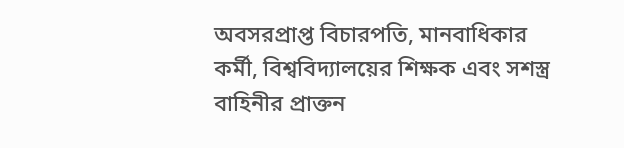অবসরপ্রাপ্ত বিচারপতি, মানবাধিকার কর্মী, বিশ্ববিদ্যালয়ের শিক্ষক এবং সশস্ত্র বাহিনীর প্রাক্তন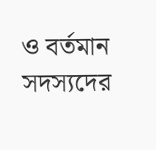ও বর্তমান সদস্যদের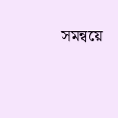সমন্বয়ে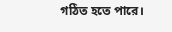গঠিত হতে পারে।